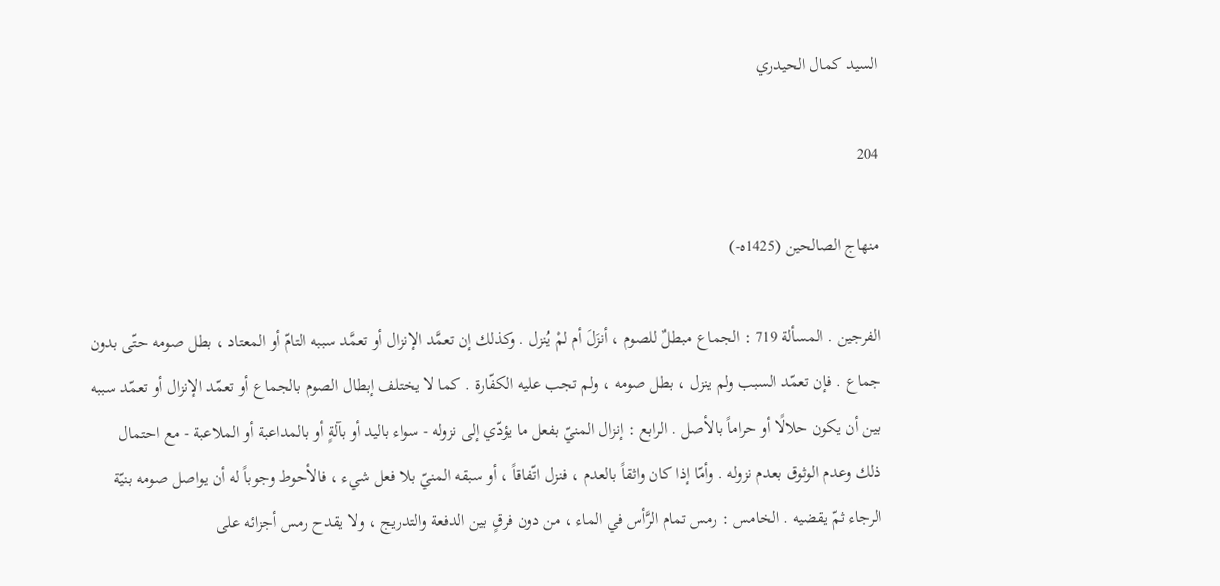السيد كمال الحيدري

204

منهاج الصالحين (1425ه-)

الفرجين . المسألة 719 : الجماع مبطلٌ للصوم ، أنزَلَ أم لمْ يُنزل . وكذلك إن تعمَّد الإنزال أو تعمَّد سببه التامّ أو المعتاد ، بطل صومه حتّى بدون جماع . فإن تعمّد السبب ولم ينزل ، بطل صومه ، ولم تجب عليه الكفّارة . كما لا يختلف إبطال الصوم بالجماع أو تعمّد الإنزال أو تعمّد سببه بين أن يكون حلالًا أو حراماً بالأصل . الرابع : إنزال المنيّ بفعل ما يؤدّي إلى نزوله - سواء باليد أو بآلةٍ أو بالمداعبة أو الملاعبة - مع احتمال ذلك وعدم الوثوق بعدم نزوله . وأمّا إذا كان واثقاً بالعدم ، فنزل اتّفاقاً ، أو سبقه المنيّ بلا فعل شيء ، فالأحوط وجوباً له أن يواصل صومه بنيّة الرجاء ثمّ يقضيه . الخامس : رمس تمام الرَّأس في الماء ، من دون فرقٍ بين الدفعة والتدريج ، ولا يقدح رمس أجزائه على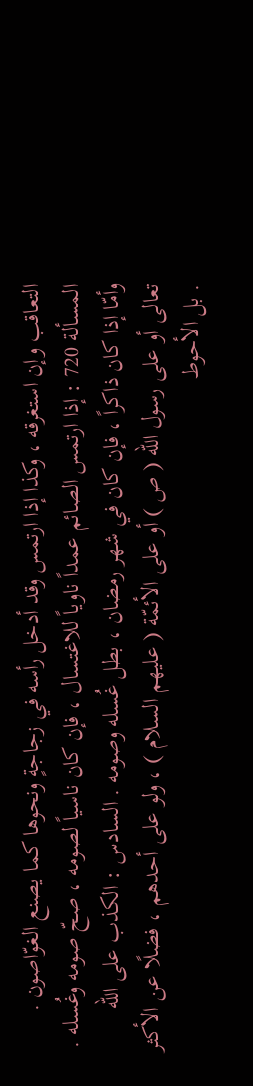التعاقب وإن استغرقه ، وكذا إذا ارتمس وقد أدخل رأسه في زجاجةٍ ونحوها كما يصنع الغوّاصون . المسألة 720 : إذا ارتمس الصائم عمداً ناوياً للاغتسال ، فإن كان ناسياً لصومه ، صحّ صومه وغُسله . وأمّا إذا كان ذاكراً ، فإن كان في شهر رمضان ، بطل غُسله وصومه . السادس : الكذب على الله تعالى أو على رسول الله ( ص ) أو على الأئمّة ( عليهم السلام ) ، ولو على أحدهم ، فضلًا عن الأكثر . بل الأحوط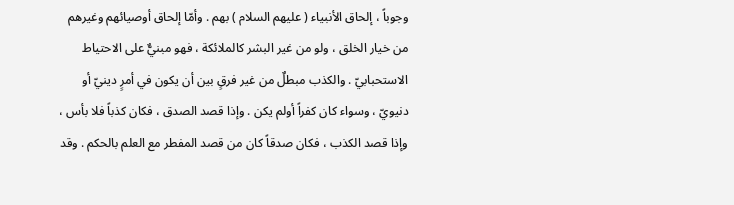وجوباً ، إلحاق الأنبياء ( عليهم السلام ) بهم . وأمّا إلحاق أوصيائهم وغيرهم من خيار الخلق ، ولو من غير البشر كالملائكة ، فهو مبنيٌّ على الاحتياط الاستحبابيّ . والكذب مبطلٌ من غير فرقٍ بين أن يكون في أمرٍ دينيّ أو دنيويّ ، وسواء كان كفراً أولم يكن . وإذا قصد الصدق ، فكان كذباً فلا بأس ، وإذا قصد الكذب ، فكان صدقاً كان من قصد المفطر مع العلم بالحكم . وقد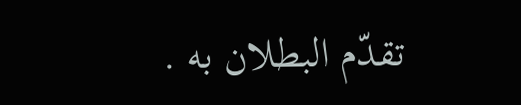تقدّم البطلان به .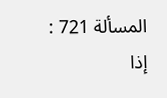المسألة 721 : إذا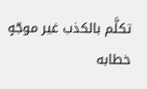تكلَّم بالكذب غير موجّهٍ خطابه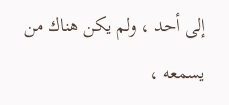إلى أحد ، ولم يكن هناك من يسمعه ،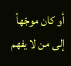أو كان موجّهاً إلى من لا يفهم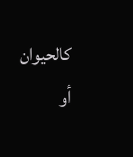كالحيوان أو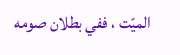الميّت ، ففي بطلان صومه